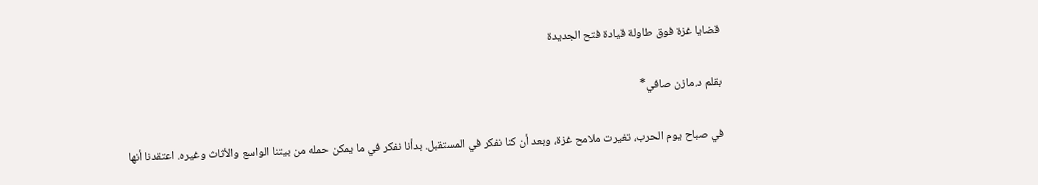قضايا غزة فوق طاولة قيادة فتح الجديدة

بقلم د.مازن صافي*

في صباح يوم الحرب، تغيرت ملامح غزة، وبعد أن كنا نفكر في المستقبل. بدأنا نفكر في ما يمكن حمله من بيتنا الواسع والأثاث وغيره. اعتقدنا أنها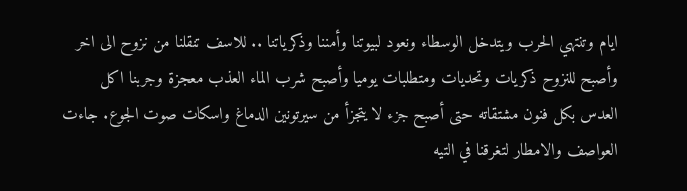ايام وتنتهي الحرب ويتدخل الوسطاء ونعود لبيوتنا وأمننا وذكرياتنا .. للاسف تنقلنا من نزوح الى اخر وأصبح للنزوح ذكريات وتحديات ومتطلبات يوميا وأصبح شرب الماء العذب معجزة وجربنا اكل العدس بكل فنون مشتقاته حتى أصبح جزء لا يتجزأ من سيرتونين الدماغ واسكات صوت الجوع. جاءت العواصف والامطار لتغرقنا في التيه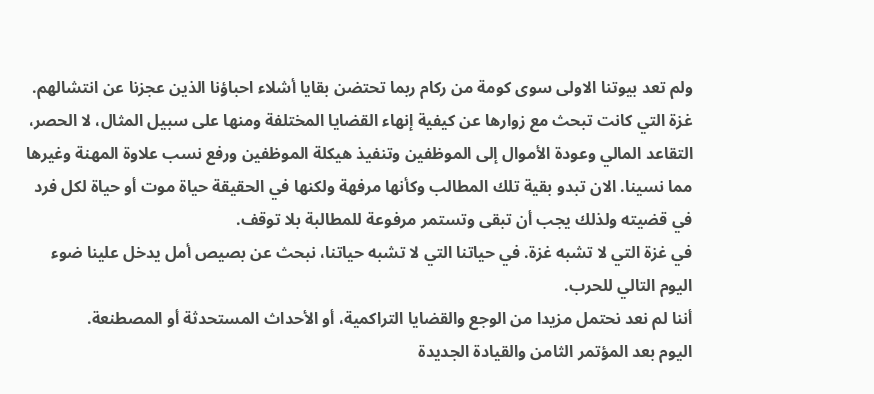ولم تعد بيوتنا الاولى سوى كومة من ركام ربما تحتضن بقايا أشلاء احباؤنا الذين عجزنا عن انتشالهم.
غزة التي كانت تبحث مع زوارها عن كيفية إنهاء القضايا المختلفة ومنها على سبيل المثال، لا الحصر، التقاعد المالي وعودة الأموال إلى الموظفين وتنفيذ هيكلة الموظفين ورفع نسب علاوة المهنة وغيرها مما نسينا. الان تبدو بقية تلك المطالب وكأنها مرفهة ولكنها في الحقيقة حياة موت أو حياة لكل فرد في قضيته ولذلك يجب أن تبقى وتستمر مرفوعة للمطالبة بلا توقف.
في غزة التي لا تشبه غزة. في حياتنا التي لا تشبه حياتنا، نبحث عن بصيص أمل يدخل علينا ضوء اليوم التالي للحرب.
أننا لم نعد نحتمل مزيدا من الوجع والقضايا التراكمية، أو الأحداث المستحدثة أو المصطنعة.
اليوم بعد المؤتمر الثامن والقيادة الجديدة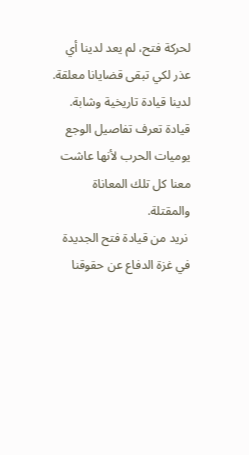لحركة فتح، لم يعد لدينا أي عذر لكي تبقى قضايانا معلقة. لدينا قيادة تاريخية وشابة. قيادة تعرف تفاصيل الوجع يوميات الحرب لأنها عاشت معنا كل تلك المعاناة والمقتلة.
 نريد من قيادة فتح الجديدة في غزة الدفاع عن حقوقنا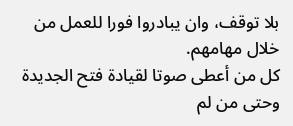بلا توقف، وان يبادروا فورا للعمل من خلال مهامهم.
كل من أعطى صوتا لقيادة فتح الجديدة وحتى من لم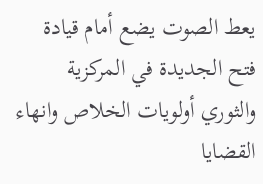يعط الصوت يضع أمام قيادة فتح الجديدة في المركزية والثوري أولويات الخلاص وانهاء القضايا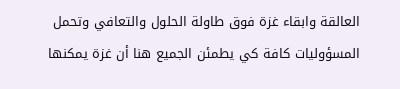العالقة وابقاء غزة فوق طاولة الحلول والتعافي وتحمل المسؤوليات كافة كي يطمئن الجميع هنا أن غزة يمكنها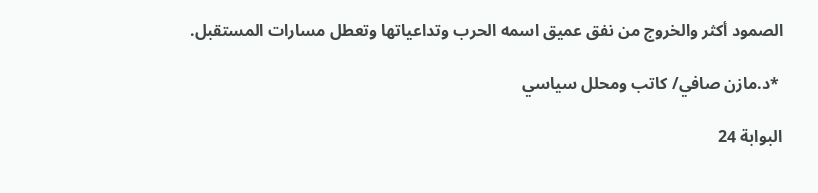الصمود أكثر والخروج من نفق عميق اسمه الحرب وتداعياتها وتعطل مسارات المستقبل.

 *د.مازن صافي/ كاتب ومحلل سياسي

البوابة 24